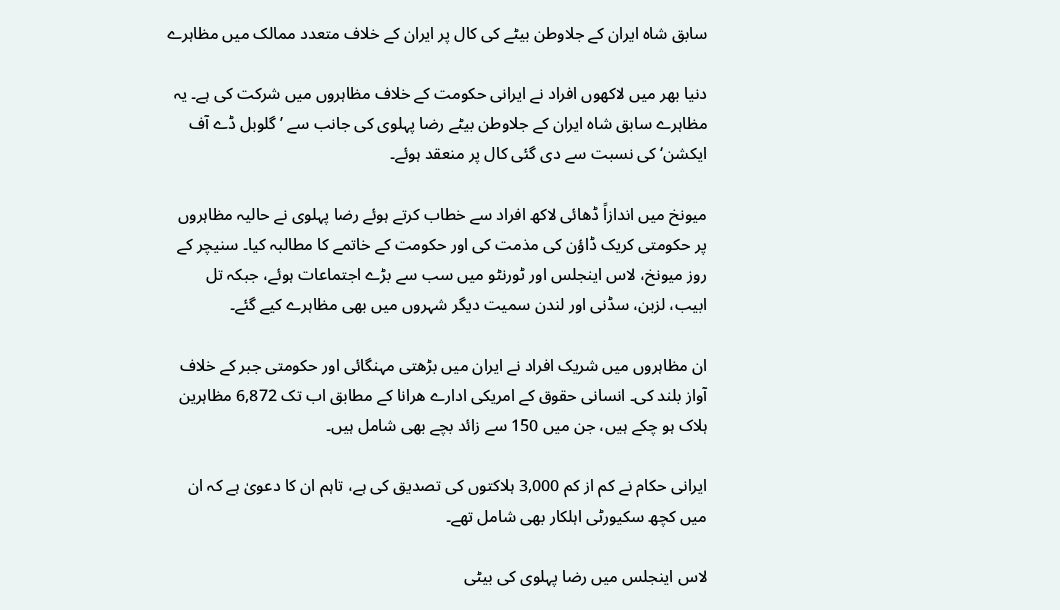سابق شاہ ایران کے جلاوطن بیٹے کی کال پر ایران کے خلاف متعدد ممالک میں مظاہرے

دنیا بھر میں لاکھوں افراد نے ایرانی حکومت کے خلاف مظاہروں میں شرکت کی ہے۔ یہ مظاہرے سابق شاہ ایران کے جلاوطن بیٹے رضا پہلوی کی جانب سے ’گلوبل ڈے آف ایکشن‘ کی نسبت سے دی گئی کال پر منعقد ہوئے۔

میونخ میں اندازاً ڈھائی لاکھ افراد سے خطاب کرتے ہوئے رضا پہلوی نے حالیہ مظاہروں پر حکومتی کریک ڈاؤن کی مذمت کی اور حکومت کے خاتمے کا مطالبہ کیا۔ سنیچر کے روز میونخ، لاس اینجلس اور ٹورنٹو میں سب سے بڑے اجتماعات ہوئے، جبکہ تل ابیب، لزبن، سڈنی اور لندن سمیت دیگر شہروں میں بھی مظاہرے کیے گئے۔

ان مظاہروں میں شریک افراد نے ایران میں بڑھتی مہنگائی اور حکومتی جبر کے خلاف آواز بلند کی۔ انسانی حقوق کے امریکی ادارے ھرانا کے مطابق اب تک 6,872 مظاہرین ہلاک ہو چکے ہیں، جن میں 150 سے زائد بچے بھی شامل ہیں۔

ایرانی حکام نے کم از کم 3,000 ہلاکتوں کی تصدیق کی ہے، تاہم ان کا دعویٰ ہے کہ ان میں کچھ سکیورٹی اہلکار بھی شامل تھے۔

لاس اینجلس میں رضا پہلوی کی بیٹی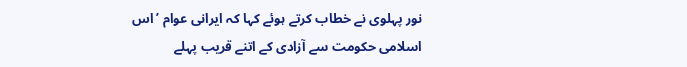نور پہلوی نے خطاب کرتے ہوئے کہا کہ ایرانی عوام ’اس اسلامی حکومت سے آزادی کے اتنے قریب پہلے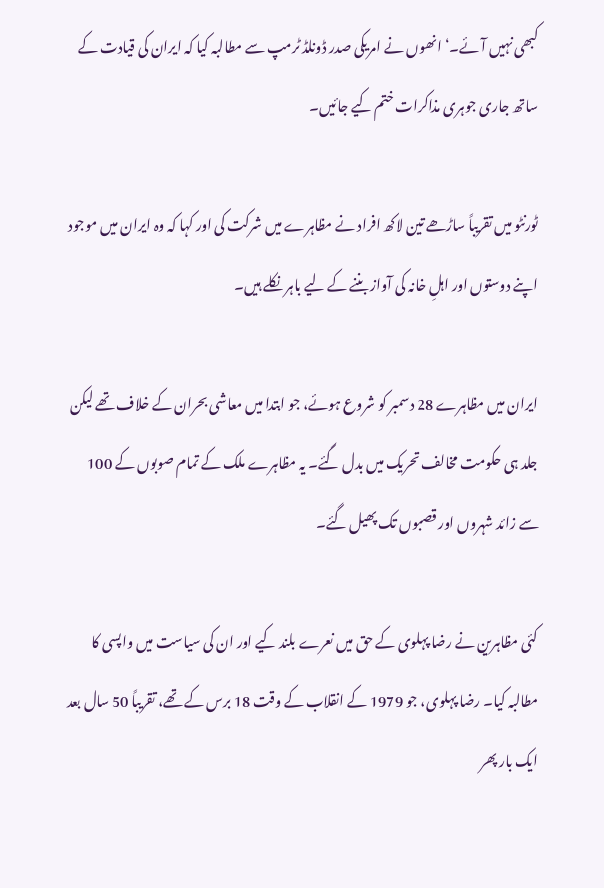کبھی نہیں آئے۔‘ انھوں نے امریکی صدر ڈونلڈ ٹرمپ سے مطالبہ کیا کہ ایران کی قیادت کے ساتھ جاری جوہری مذاکرات ختم کیے جائیں۔

ٹورنٹو میں تقریباً ساڑھے تین لاکھ افراد نے مظاہرے میں شرکت کی اور کہا کہ وہ ایران میں موجود اپنے دوستوں اور اہلِ خانہ کی آواز بننے کے لیے باہر نکلے ہیں۔

ایران میں مظاہرے 28 دسمبر کو شروع ہوئے، جو ابتدا میں معاشی بحران کے خلاف تھے لیکن جلد ہی حکومت مخالف تحریک میں بدل گئے۔ یہ مظاہرے ملک کے تمام صوبوں کے 100 سے زائد شہروں اور قصبوں تک پھیل گئے۔

کئی مظاہرین نے رضا پہلوی کے حق میں نعرے بلند کیے اور ان کی سیاست میں واپسی کا مطالبہ کیا۔ رضا پہلوی، جو 1979 کے انقلاب کے وقت 18 برس کے تھے، تقریباً 50 سال بعد ایک بار پھر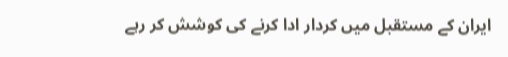ایران کے مستقبل میں کردار ادا کرنے کی کوشش کر رہے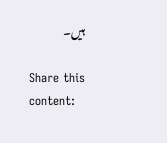ہیں۔

Share this content: